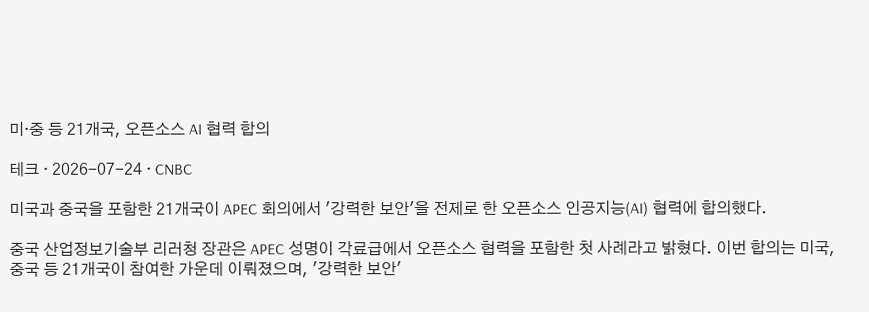미·중 등 21개국, 오픈소스 AI 협력 합의

테크 · 2026-07-24 · CNBC

미국과 중국을 포함한 21개국이 APEC 회의에서 '강력한 보안'을 전제로 한 오픈소스 인공지능(AI) 협력에 합의했다.

중국 산업정보기술부 리러청 장관은 APEC 성명이 각료급에서 오픈소스 협력을 포함한 첫 사례라고 밝혔다. 이번 합의는 미국, 중국 등 21개국이 참여한 가운데 이뤄졌으며, '강력한 보안'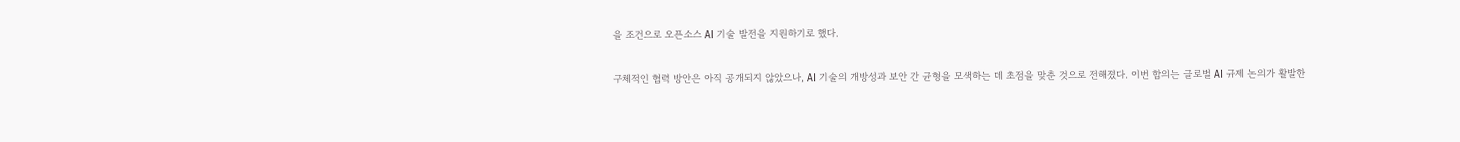을 조건으로 오픈소스 AI 기술 발전을 지원하기로 했다.

구체적인 협력 방안은 아직 공개되지 않았으나, AI 기술의 개방성과 보안 간 균형을 모색하는 데 초점을 맞춘 것으로 전해졌다. 이번 합의는 글로벌 AI 규제 논의가 활발한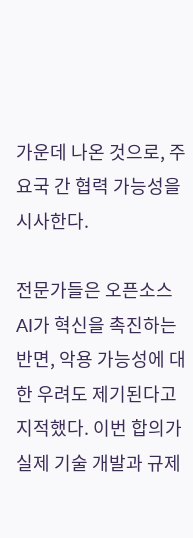가운데 나온 것으로, 주요국 간 협력 가능성을 시사한다.

전문가들은 오픈소스 AI가 혁신을 촉진하는 반면, 악용 가능성에 대한 우려도 제기된다고 지적했다. 이번 합의가 실제 기술 개발과 규제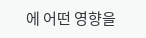에 어떤 영향을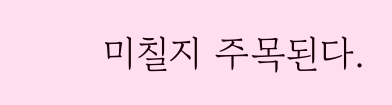미칠지 주목된다.